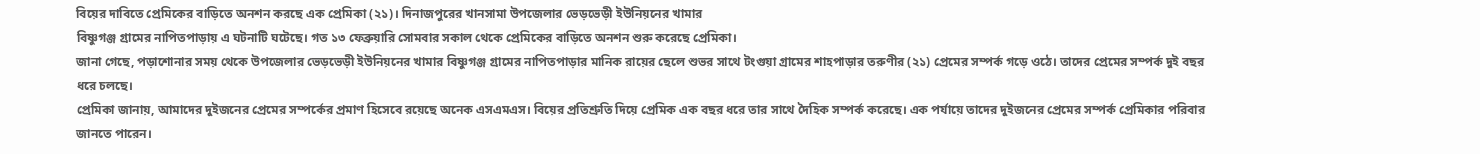বিয়ের দাবিতে প্রেমিকের বাড়িতে অনশন করছে এক প্রেমিকা (২১)। দিনাজপুরের খানসামা উপজেলার ভেড়ভেড়ী ইউনিয়নের খামার
বিষ্ণুগঞ্জ গ্রামের নাপিতপাড়ায় এ ঘটনাটি ঘটেছে। গত ১৩ ফেব্রুয়ারি সোমবার সকাল থেকে প্রেমিকের বাড়িতে অনশন শুরু করেছে প্রেমিকা।
জানা গেছে, পড়াশোনার সময় থেকে উপজেলার ভেড়ভেড়ী ইউনিয়নের খামার বিষ্ণুগঞ্জ গ্রামের নাপিতপাড়ার মানিক রায়ের ছেলে শুভর সাথে টংগুয়া গ্রামের শাহপাড়ার তরুণীর (২১) প্রেমের সম্পর্ক গড়ে ওঠে। তাদের প্রেমের সম্পর্ক দুই বছর ধরে চলছে।
প্রেমিকা জানায়, আমাদের দুইজনের প্রেমের সম্পর্কের প্রমাণ হিসেবে রয়েছে অনেক এসএমএস। বিয়ের প্রতিশ্রুতি দিয়ে প্রেমিক এক বছর ধরে তার সাথে দৈহিক সম্পর্ক করেছে। এক পর্যায়ে তাদের দুইজনের প্রেমের সম্পর্ক প্রেমিকার পরিবার জানতে পারেন।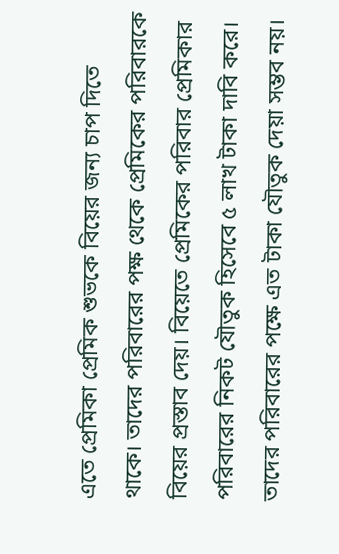এতে প্রেমিকা প্রেমিক শুভকে বিয়ের জন্য চাপ দিতে থাকে। তাদের পরিবারের পক্ষ থেকে প্রেমিকের পরিবারকে বিয়ের প্রস্তাব দেয়। বিয়েতে প্রেমিকের পরিবার প্রেমিকার পরিবারের নিকট যৌতুক হিসেবে ৫ লাখ টাকা দাবি করে। তাদের পরিবারের পক্ষে এত টাকা যৌতুক দেয়া সম্ভব নয়।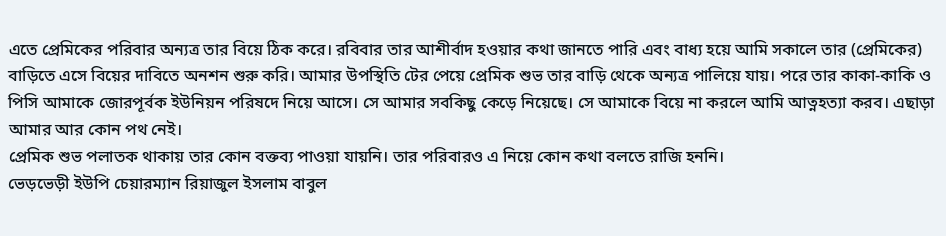এতে প্রেমিকের পরিবার অন্যত্র তার বিয়ে ঠিক করে। রবিবার তার আশীর্বাদ হওয়ার কথা জানতে পারি এবং বাধ্য হয়ে আমি সকালে তার (প্রেমিকের) বাড়িতে এসে বিয়ের দাবিতে অনশন শুরু করি। আমার উপস্থিতি টের পেয়ে প্রেমিক শুভ তার বাড়ি থেকে অন্যত্র পালিয়ে যায়। পরে তার কাকা-কাকি ও পিসি আমাকে জোরপূর্বক ইউনিয়ন পরিষদে নিয়ে আসে। সে আমার সবকিছু কেড়ে নিয়েছে। সে আমাকে বিয়ে না করলে আমি আত্নহত্যা করব। এছাড়া আমার আর কোন পথ নেই।
প্রেমিক শুভ পলাতক থাকায় তার কোন বক্তব্য পাওয়া যায়নি। তার পরিবারও এ নিয়ে কোন কথা বলতে রাজি হননি।
ভেড়ভেড়ী ইউপি চেয়ারম্যান রিয়াজুল ইসলাম বাবুল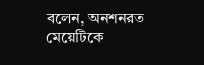বলেন, অনশনরত মেয়েটিকে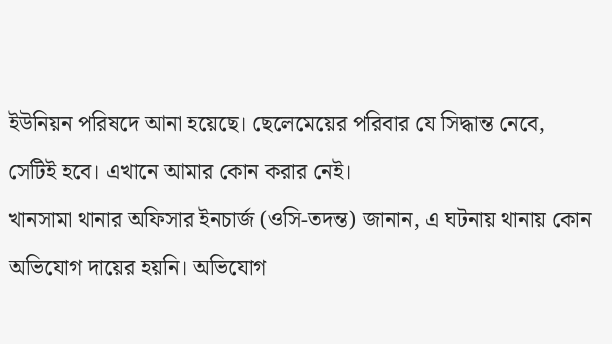ইউনিয়ন পরিষদে আনা হয়েছে। ছেলেমেয়ের পরিবার যে সিদ্ধান্ত নেবে, সেটিই হবে। এখানে আমার কোন করার নেই।
খানসামা থানার অফিসার ইনচার্জ (ওসি-তদন্ত) জানান, এ ঘটনায় থানায় কোন অভিযোগ দায়ের হয়নি। অভিযোগ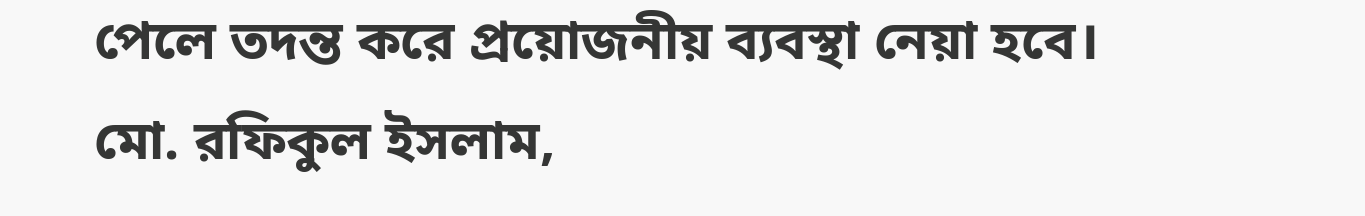পেলে তদন্ত করে প্রয়োজনীয় ব্যবস্থা নেয়া হবে।
মো. রফিকুল ইসলাম,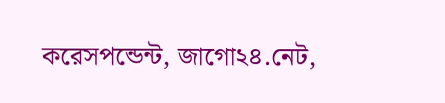করেসপন্ডেন্ট, জাগো২৪.নেট,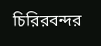চিরিরবন্দর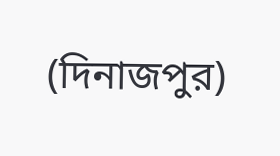(দিনাজপুর)